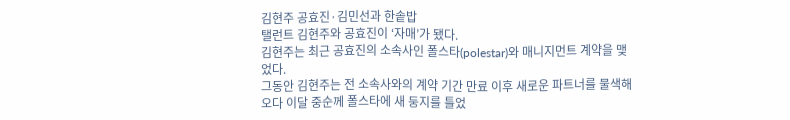김현주 공효진·김민선과 한솥밥
탤런트 김현주와 공효진이 ‘자매’가 됐다.
김현주는 최근 공효진의 소속사인 폴스타(polestar)와 매니지먼트 계약을 맺었다.
그동안 김현주는 전 소속사와의 계약 기간 만료 이후 새로운 파트너를 물색해오다 이달 중순께 폴스타에 새 둥지를 틀었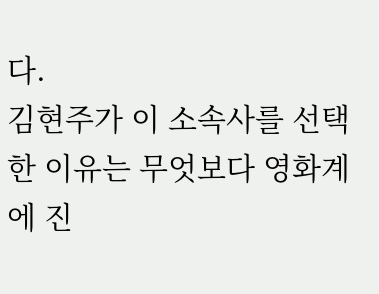다.
김현주가 이 소속사를 선택한 이유는 무엇보다 영화계에 진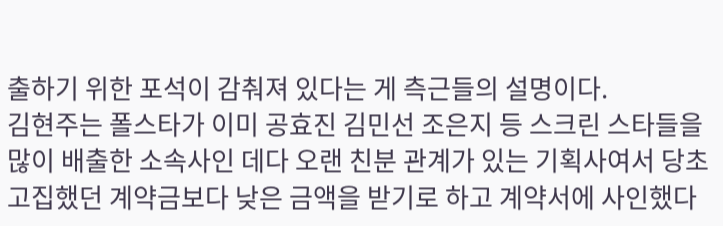출하기 위한 포석이 감춰져 있다는 게 측근들의 설명이다.
김현주는 폴스타가 이미 공효진 김민선 조은지 등 스크린 스타들을 많이 배출한 소속사인 데다 오랜 친분 관계가 있는 기획사여서 당초 고집했던 계약금보다 낮은 금액을 받기로 하고 계약서에 사인했다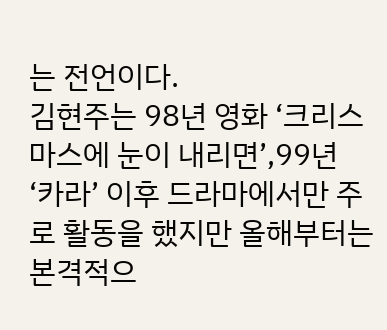는 전언이다.
김현주는 98년 영화 ‘크리스마스에 눈이 내리면’,99년 ‘카라’ 이후 드라마에서만 주로 활동을 했지만 올해부터는 본격적으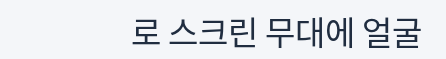로 스크린 무대에 얼굴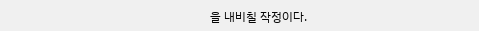을 내비칠 작정이다.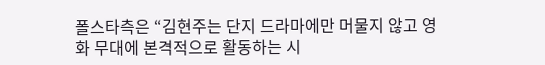폴스타측은 “김현주는 단지 드라마에만 머물지 않고 영화 무대에 본격적으로 활동하는 시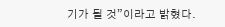기가 될 것”이라고 밝혔다.